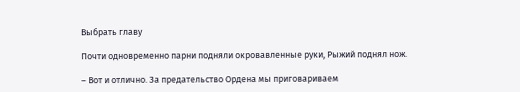Выбрать главу

Почти одновременно парни подняли окровавленные руки, Рыжий поднял нож.

– Вот и отлично. За предательство Ордена мы приговариваем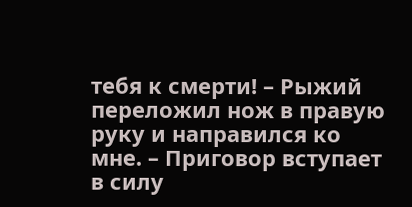тебя к смерти! – Рыжий переложил нож в правую руку и направился ко мне. – Приговор вступает в силу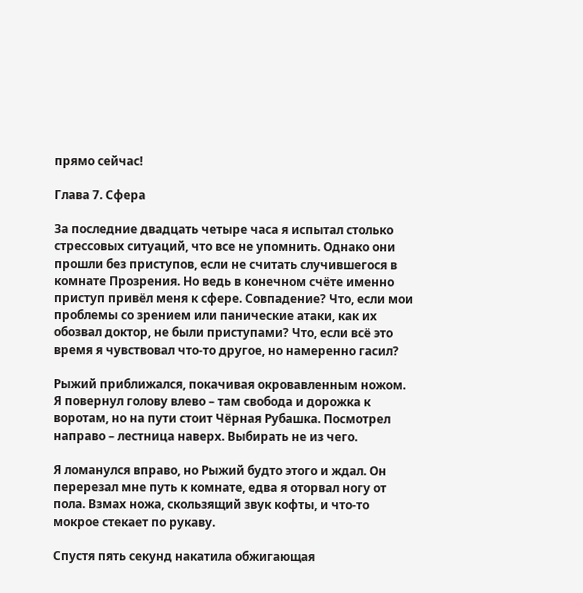прямо сейчас!

Глава 7. Сфера

За последние двадцать четыре часа я испытал столько стрессовых ситуаций, что все не упомнить. Однако они прошли без приступов, если не считать случившегося в комнате Прозрения. Но ведь в конечном счёте именно приступ привёл меня к сфере. Совпадение? Что, если мои проблемы со зрением или панические атаки, как их обозвал доктор, не были приступами? Что, если всё это время я чувствовал что-то другое, но намеренно гасил?

Рыжий приближался, покачивая окровавленным ножом. Я повернул голову влево – там свобода и дорожка к воротам, но на пути стоит Чёрная Рубашка. Посмотрел направо – лестница наверх. Выбирать не из чего.

Я ломанулся вправо, но Рыжий будто этого и ждал. Он перерезал мне путь к комнате, едва я оторвал ногу от пола. Взмах ножа, скользящий звук кофты, и что-то мокрое стекает по рукаву.

Спустя пять секунд накатила обжигающая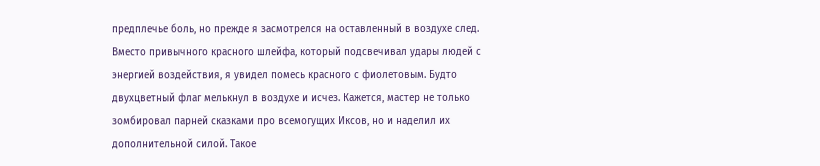предплечье боль, но прежде я засмотрелся на оставленный в воздухе след. Вместо привычного красного шлейфа, который подсвечивал удары людей с энергией воздействия, я увидел помесь красного с фиолетовым. Будто двухцветный флаг мелькнул в воздухе и исчез. Кажется, мастер не только зомбировал парней сказками про всемогущих Иксов, но и наделил их дополнительной силой. Такое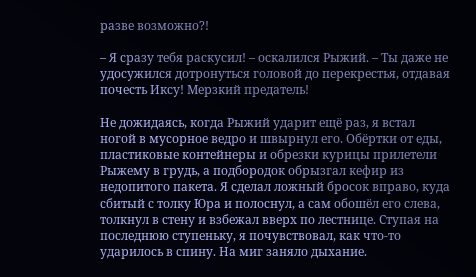разве возможно?!

– Я сразу тебя раскусил! – оскалился Рыжий. – Ты даже не удосужился дотронуться головой до перекрестья, отдавая почесть Иксу! Мерзкий предатель!

Не дожидаясь, когда Рыжий ударит ещё раз, я встал ногой в мусорное ведро и швырнул его. Обёртки от еды, пластиковые контейнеры и обрезки курицы прилетели Рыжему в грудь, а подбородок обрызгал кефир из недопитого пакета. Я сделал ложный бросок вправо, куда сбитый с толку Юра и полоснул, а сам обошёл его слева, толкнул в стену и взбежал вверх по лестнице. Ступая на последнюю ступеньку, я почувствовал, как что-то ударилось в спину. На миг заняло дыхание.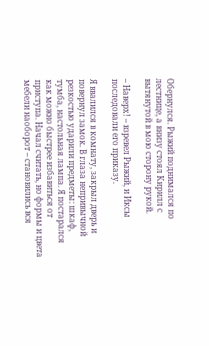Обернулся. Рыжий поднимался по лестнице, а внизу стоял Кирилл с вытянутой в мою сторону рукой.

– Наверх! – взревел Рыжий, и Иксы последовали его приказу.

Я ввалился в комнату, закрыл дверь и повернул замок. В глаза непривычной резкостью ударили предметы: шкаф, тумба, настольная лампа. Я постарался как можно быстрее избавиться от приступа. Начал считать, но формы и цвета мебели наоборот – становились вся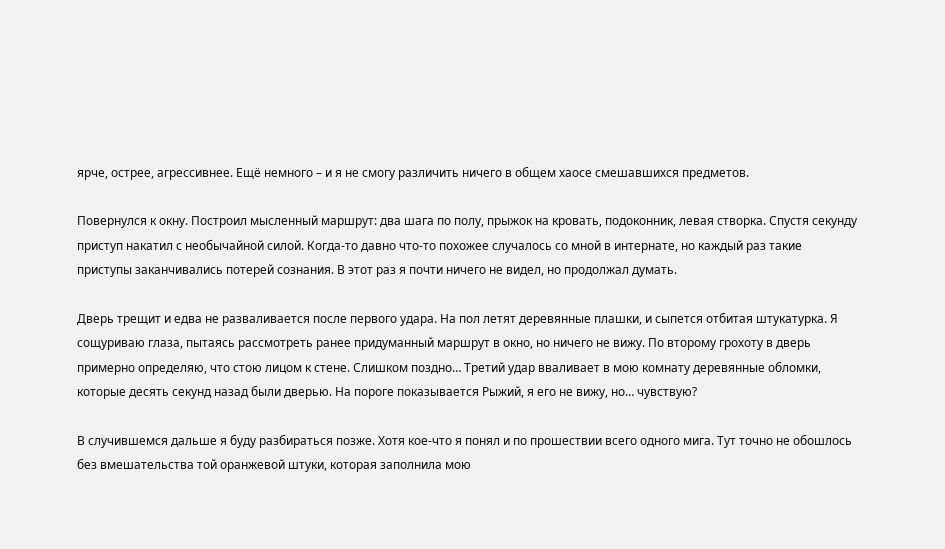ярче, острее, агрессивнее. Ещё немного – и я не смогу различить ничего в общем хаосе смешавшихся предметов.

Повернулся к окну. Построил мысленный маршрут: два шага по полу, прыжок на кровать, подоконник, левая створка. Спустя секунду приступ накатил с необычайной силой. Когда-то давно что-то похожее случалось со мной в интернате, но каждый раз такие приступы заканчивались потерей сознания. В этот раз я почти ничего не видел, но продолжал думать.

Дверь трещит и едва не разваливается после первого удара. На пол летят деревянные плашки, и сыпется отбитая штукатурка. Я сощуриваю глаза, пытаясь рассмотреть ранее придуманный маршрут в окно, но ничего не вижу. По второму грохоту в дверь примерно определяю, что стою лицом к стене. Слишком поздно… Третий удар вваливает в мою комнату деревянные обломки, которые десять секунд назад были дверью. На пороге показывается Рыжий, я его не вижу, но… чувствую?

В случившемся дальше я буду разбираться позже. Хотя кое-что я понял и по прошествии всего одного мига. Тут точно не обошлось без вмешательства той оранжевой штуки, которая заполнила мою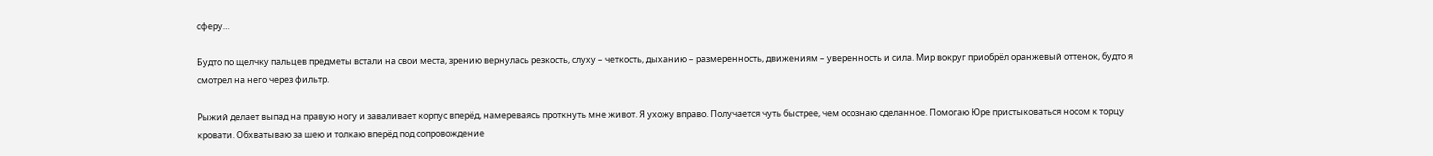сферу…

Будто по щелчку пальцев предметы встали на свои места, зрению вернулась резкость, слуху – четкость, дыханию – размеренность, движениям – уверенность и сила. Мир вокруг приобрёл оранжевый оттенок, будто я смотрел на него через фильтр.

Рыжий делает выпад на правую ногу и заваливает корпус вперёд, намереваясь проткнуть мне живот. Я ухожу вправо. Получается чуть быстрее, чем осознаю сделанное. Помогаю Юре пристыковаться носом к торцу кровати. Обхватываю за шею и толкаю вперёд под сопровождение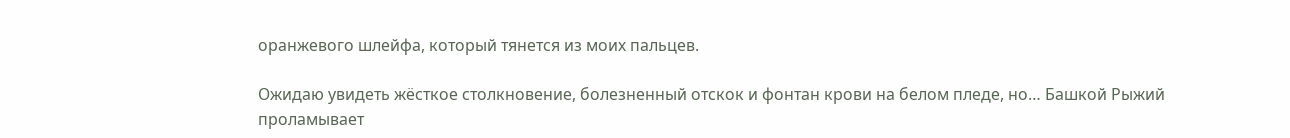оранжевого шлейфа, который тянется из моих пальцев.

Ожидаю увидеть жёсткое столкновение, болезненный отскок и фонтан крови на белом пледе, но… Башкой Рыжий проламывает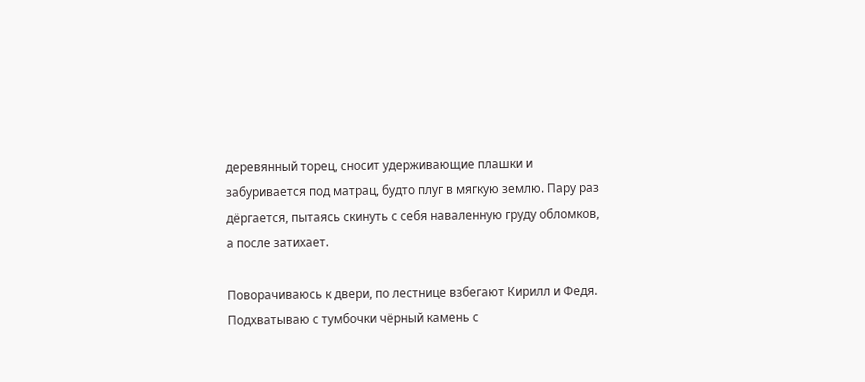деревянный торец, сносит удерживающие плашки и забуривается под матрац, будто плуг в мягкую землю. Пару раз дёргается, пытаясь скинуть с себя наваленную груду обломков, а после затихает.

Поворачиваюсь к двери, по лестнице взбегают Кирилл и Федя. Подхватываю с тумбочки чёрный камень с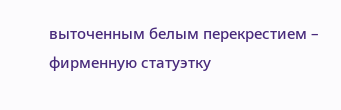выточенным белым перекрестием – фирменную статуэтку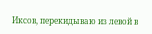Иксов, перекидываю из левой в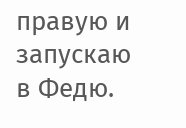правую и запускаю в Федю.